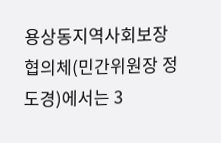용상동지역사회보장협의체(민간위원장 정도경)에서는 3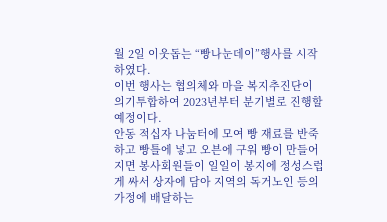월 2일 이웃돕는 “빵나눈데이”행사를 시작하였다.
이번 행사는 협의체와 마을 복지추진단이 의기투합하여 2023년부터 분기별로 진행할 예정이다.
안동 적십자 나눔터에 모여 빵 재료를 반죽하고 빵틀에 넣고 오븐에 구워 빵이 만들어지면 봉사회원들이 일일이 봉지에 정성스럽게 싸서 상자에 담아 지역의 독거노인 등의 가정에 배달하는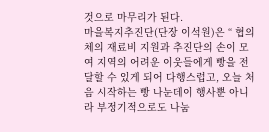것으로 마무리가 된다.
마을복지추진단(단장 이석원)은 “ 협의체의 재료비 지원과 추진단의 손이 모여 지역의 어려운 이웃들에게 빵을 전달할 수 있게 되어 다행스럽고, 오늘 처음 시작하는 빵 나눈데이 행사뿐 아니라 부정기적으로도 나눔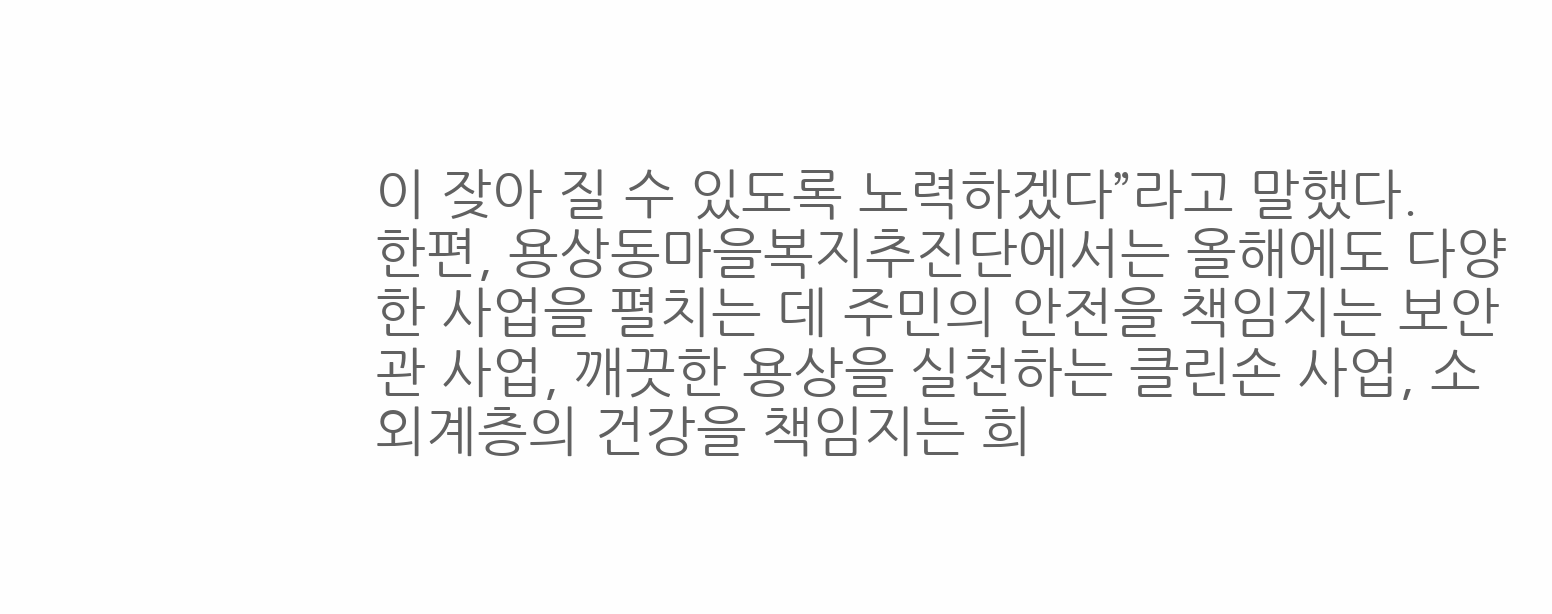이 잦아 질 수 있도록 노력하겠다”라고 말했다.
한편, 용상동마을복지추진단에서는 올해에도 다양한 사업을 펼치는 데 주민의 안전을 책임지는 보안관 사업, 깨끗한 용상을 실천하는 클린손 사업, 소외계층의 건강을 책임지는 희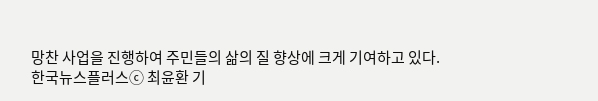망찬 사업을 진행하여 주민들의 삶의 질 향상에 크게 기여하고 있다.
한국뉴스플러스ⓒ 최윤환 기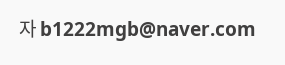자 b1222mgb@naver.com